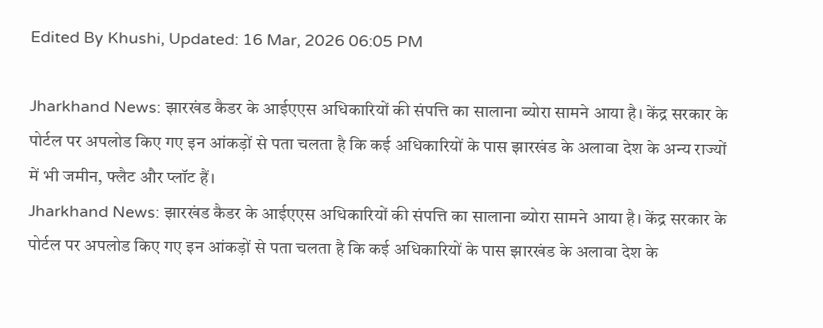Edited By Khushi, Updated: 16 Mar, 2026 06:05 PM

Jharkhand News: झारखंड कैडर के आईएएस अधिकारियों की संपत्ति का सालाना ब्योरा सामने आया है। केंद्र सरकार के पोर्टल पर अपलोड किए गए इन आंकड़ों से पता चलता है कि कई अधिकारियों के पास झारखंड के अलावा देश के अन्य राज्यों में भी जमीन, फ्लैट और प्लॉट हैं।
Jharkhand News: झारखंड कैडर के आईएएस अधिकारियों की संपत्ति का सालाना ब्योरा सामने आया है। केंद्र सरकार के पोर्टल पर अपलोड किए गए इन आंकड़ों से पता चलता है कि कई अधिकारियों के पास झारखंड के अलावा देश के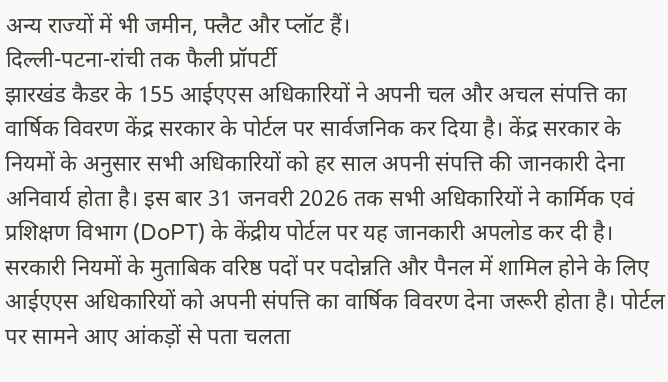अन्य राज्यों में भी जमीन, फ्लैट और प्लॉट हैं।
दिल्ली-पटना-रांची तक फैली प्रॉपर्टी
झारखंड कैडर के 155 आईएएस अधिकारियों ने अपनी चल और अचल संपत्ति का वार्षिक विवरण केंद्र सरकार के पोर्टल पर सार्वजनिक कर दिया है। केंद्र सरकार के नियमों के अनुसार सभी अधिकारियों को हर साल अपनी संपत्ति की जानकारी देना अनिवार्य होता है। इस बार 31 जनवरी 2026 तक सभी अधिकारियों ने कार्मिक एवं प्रशिक्षण विभाग (DoPT) के केंद्रीय पोर्टल पर यह जानकारी अपलोड कर दी है। सरकारी नियमों के मुताबिक वरिष्ठ पदों पर पदोन्नति और पैनल में शामिल होने के लिए आईएएस अधिकारियों को अपनी संपत्ति का वार्षिक विवरण देना जरूरी होता है। पोर्टल पर सामने आए आंकड़ों से पता चलता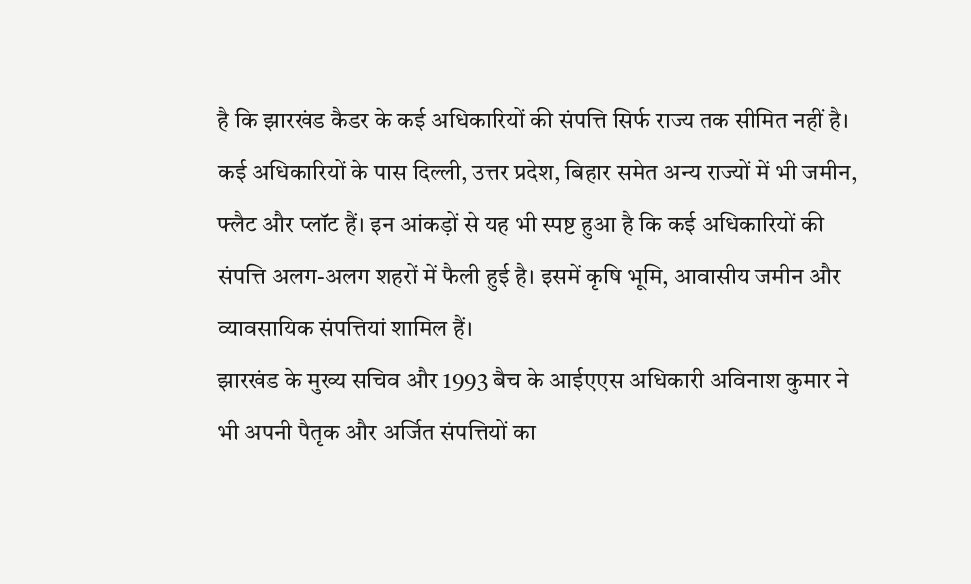है कि झारखंड कैडर के कई अधिकारियों की संपत्ति सिर्फ राज्य तक सीमित नहीं है। कई अधिकारियों के पास दिल्ली, उत्तर प्रदेश, बिहार समेत अन्य राज्यों में भी जमीन, फ्लैट और प्लॉट हैं। इन आंकड़ों से यह भी स्पष्ट हुआ है कि कई अधिकारियों की संपत्ति अलग-अलग शहरों में फैली हुई है। इसमें कृषि भूमि, आवासीय जमीन और व्यावसायिक संपत्तियां शामिल हैं।
झारखंड के मुख्य सचिव और 1993 बैच के आईएएस अधिकारी अविनाश कुमार ने भी अपनी पैतृक और अर्जित संपत्तियों का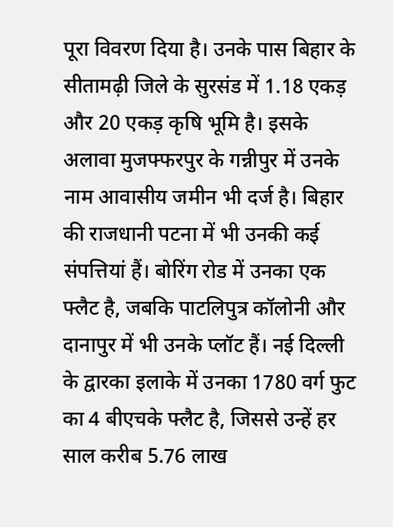पूरा विवरण दिया है। उनके पास बिहार के सीतामढ़ी जिले के सुरसंड में 1.18 एकड़ और 20 एकड़ कृषि भूमि है। इसके अलावा मुजफ्फरपुर के गन्नीपुर में उनके नाम आवासीय जमीन भी दर्ज है। बिहार की राजधानी पटना में भी उनकी कई संपत्तियां हैं। बोरिंग रोड में उनका एक फ्लैट है, जबकि पाटलिपुत्र कॉलोनी और दानापुर में भी उनके प्लॉट हैं। नई दिल्ली के द्वारका इलाके में उनका 1780 वर्ग फुट का 4 बीएचके फ्लैट है, जिससे उन्हें हर साल करीब 5.76 लाख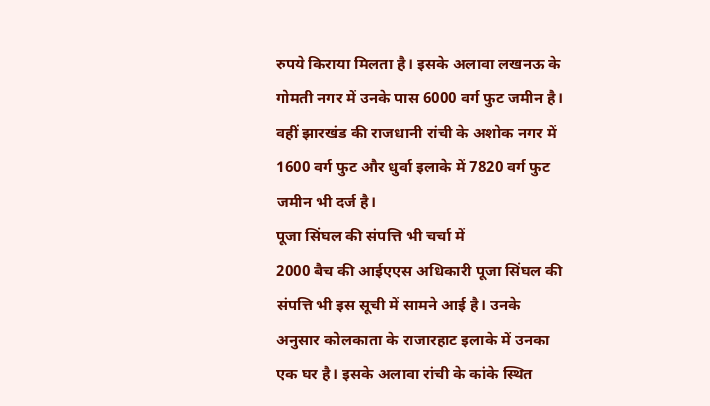रुपये किराया मिलता है। इसके अलावा लखनऊ के गोमती नगर में उनके पास 6000 वर्ग फुट जमीन है। वहीं झारखंड की राजधानी रांची के अशोक नगर में 1600 वर्ग फुट और धुर्वा इलाके में 7820 वर्ग फुट जमीन भी दर्ज है।
पूजा सिंघल की संपत्ति भी चर्चा में
2000 बैच की आईएएस अधिकारी पूजा सिंघल की संपत्ति भी इस सूची में सामने आई है। उनके अनुसार कोलकाता के राजारहाट इलाके में उनका एक घर है। इसके अलावा रांची के कांके स्थित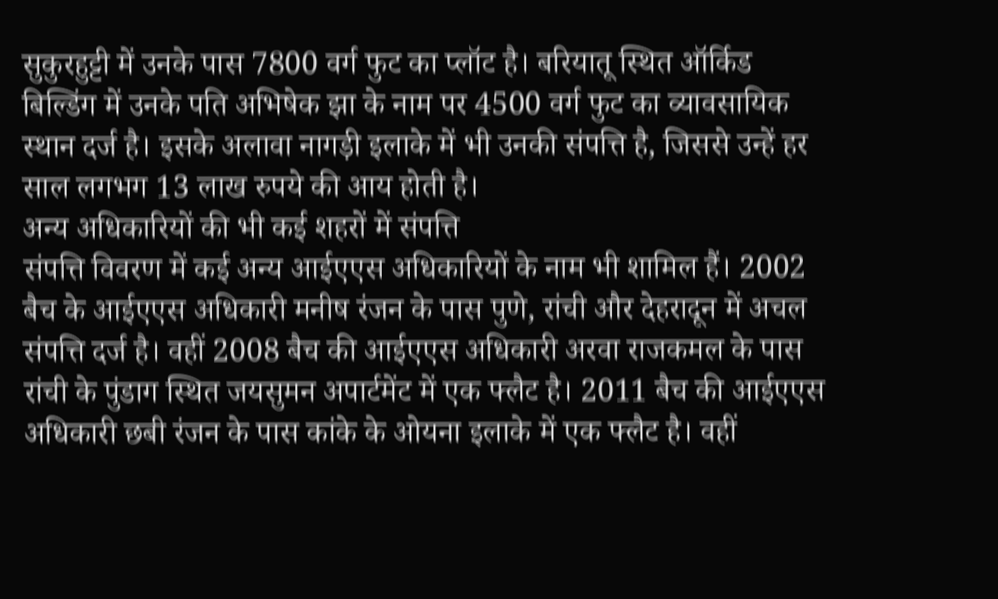सुकुरहुट्टी में उनके पास 7800 वर्ग फुट का प्लॉट है। बरियातू स्थित ऑर्किड बिल्डिंग में उनके पति अभिषेक झा के नाम पर 4500 वर्ग फुट का व्यावसायिक स्थान दर्ज है। इसके अलावा नागड़ी इलाके में भी उनकी संपत्ति है, जिससे उन्हें हर साल लगभग 13 लाख रुपये की आय होती है।
अन्य अधिकारियों की भी कई शहरों में संपत्ति
संपत्ति विवरण में कई अन्य आईएएस अधिकारियों के नाम भी शामिल हैं। 2002 बैच के आईएएस अधिकारी मनीष रंजन के पास पुणे, रांची और देहरादून में अचल संपत्ति दर्ज है। वहीं 2008 बैच की आईएएस अधिकारी अरवा राजकमल के पास रांची के पुंडाग स्थित जयसुमन अपार्टमेंट में एक फ्लैट है। 2011 बैच की आईएएस अधिकारी छबी रंजन के पास कांके के ओयना इलाके में एक फ्लैट है। वहीं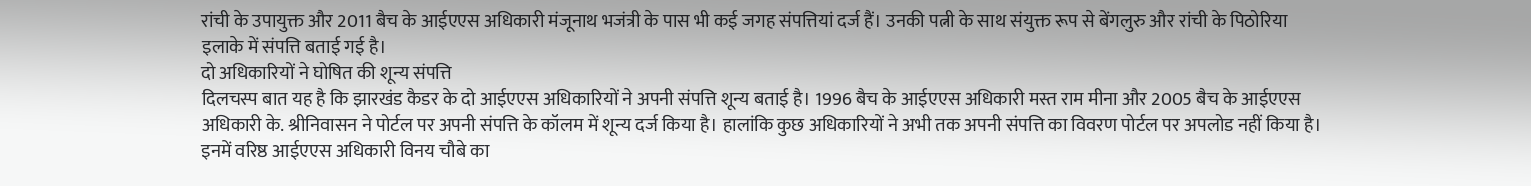रांची के उपायुक्त और 2011 बैच के आईएएस अधिकारी मंजूनाथ भजंत्री के पास भी कई जगह संपत्तियां दर्ज हैं। उनकी पत्नी के साथ संयुक्त रूप से बेंगलुरु और रांची के पिठोरिया इलाके में संपत्ति बताई गई है।
दो अधिकारियों ने घोषित की शून्य संपत्ति
दिलचस्प बात यह है कि झारखंड कैडर के दो आईएएस अधिकारियों ने अपनी संपत्ति शून्य बताई है। 1996 बैच के आईएएस अधिकारी मस्त राम मीना और 2005 बैच के आईएएस अधिकारी के. श्रीनिवासन ने पोर्टल पर अपनी संपत्ति के कॉलम में शून्य दर्ज किया है। हालांकि कुछ अधिकारियों ने अभी तक अपनी संपत्ति का विवरण पोर्टल पर अपलोड नहीं किया है। इनमें वरिष्ठ आईएएस अधिकारी विनय चौबे का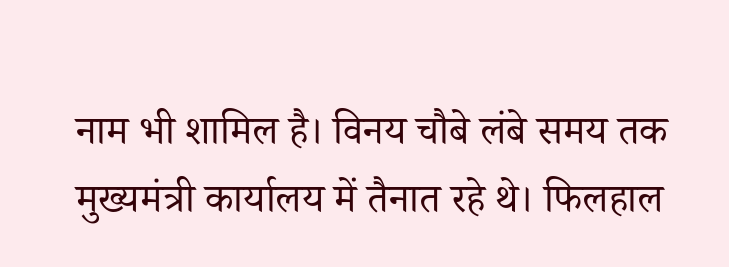नाम भी शामिल है। विनय चौबे लंबे समय तक मुख्यमंत्री कार्यालय में तैनात रहे थे। फिलहाल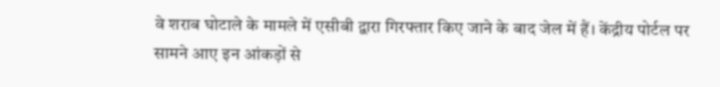वे शराब घोटाले के मामले में एसीबी द्वारा गिरफ्तार किए जाने के बाद जेल में हैं। केंद्रीय पोर्टल पर सामने आए इन आंकड़ों से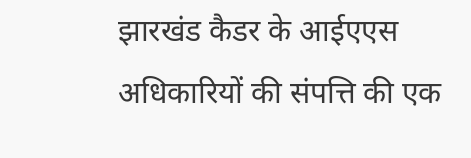झारखंड कैडर के आईएएस अधिकारियों की संपत्ति की एक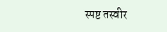स्पष्ट तस्वीर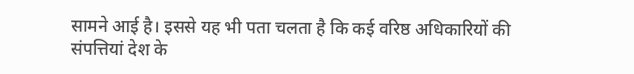सामने आई है। इससे यह भी पता चलता है कि कई वरिष्ठ अधिकारियों की संपत्तियां देश के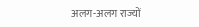अलग-अलग राज्यों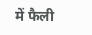में फैली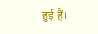हुई हैं।